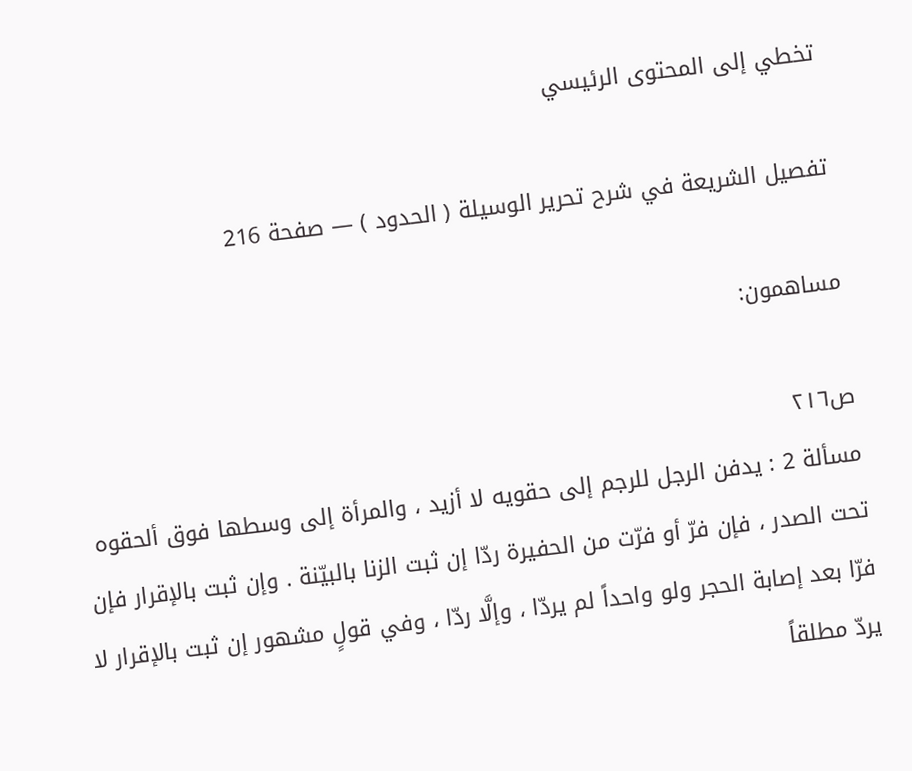تخطي إلى المحتوى الرئيسي

تفصيل الشريعة في شرح تحرير الوسيلة ( الحدود ) — صفحة 216

مساهمون:

ص٢١٦
مسألة 2 : يدفن الرجل للرجم إلى حقويه لا أزيد ، والمرأة إلى وسطها فوق ألحقوه تحت الصدر ، فإن فرّ أو فرّت من الحفيرة ردّا إن ثبت الزنا بالبيّنة . وإن ثبت بالإقرار فإن فرّا بعد إصابة الحجر ولو واحداً لم يردّا ، وإلَّا ردّا ، وفي قولٍ مشهور إن ثبت بالإقرار لا يردّ مطلقاً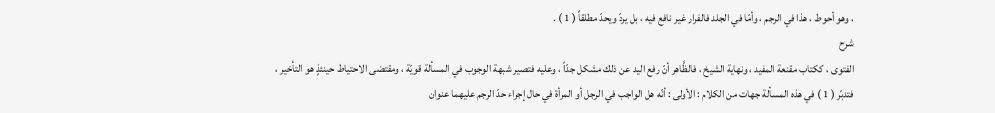، وهو أحوط ، هذا في الرجم ، وأمّا في الجلد فالفرار غير نافع فيه ، بل يردّ ويحدّ مطلقاً ( 1 ) .
شرح
الفتوى ، ككتاب مقنعة المفيد ، ونهاية الشيخ ، فالظَّاهر أنّ رفع اليد عن ذلك مشكل جدّاً ، وعليه فتصير شبهة الوجوب في المسألة قويّة ، ومقتضى الاحتياط حينئذٍ هو التأخير ، فتدبّر ( 1 ) في هذه المسألة جهات من الكلام : الأولى : أنّه هل الواجب في الرجل أو المرأة في حال إجراء حدّ الرجم عليهما عنوان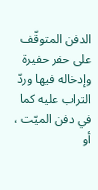الدفن المتوقّف على حفر حفيرة وإدخاله فيها وردّ التراب عليه كما في دفن الميّت ، أو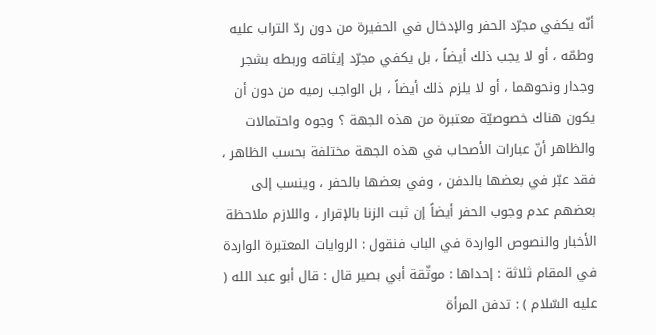أنّه يكفي مجرّد الحفر والإدخال في الحفيرة من دون ردّ التراب عليه وطمّه ، أو لا يجب ذلك أيضاً ، بل يكفي مجرّد إيثاقه وربطه بشجر وجدار ونحوهما ، أو لا يلزم ذلك أيضاً ، بل الواجب رميه من دون أن يكون هناك خصوصيّة معتبرة من هذه الجهة ؟ وجوه واحتمالات والظاهر أنّ عبارات الأصحاب في هذه الجهة مختلفة بحسب الظاهر ، فقد عبّر في بعضها بالدفن ، وفي بعضها بالحفر ، وينسب إلى بعضهم عدم وجوب الحفر أيضاً إن ثبت الزنا بالإقرار ، واللازم ملاحظة الأخبار والنصوص الواردة في الباب فنقول : الروايات المعتبرة الواردة في المقام ثلاثة : إحداها : موثّقة أبي بصير قال : قال أبو عبد الله ( عليه السّلام ) : تدفن المرأة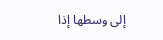إلى وسطها إذا